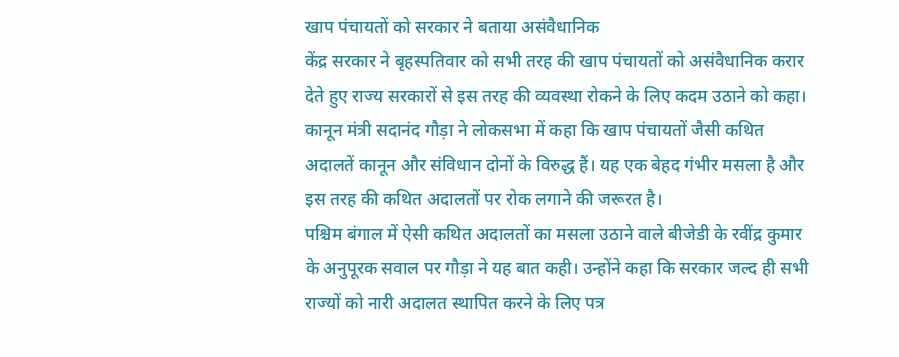खाप पंचायतों को सरकार ने बताया असंवैधानिक
केंद्र सरकार ने बृहस्पतिवार को सभी तरह की खाप पंचायतों को असंवैधानिक करार देते हुए राज्य सरकारों से इस तरह की व्यवस्था रोकने के लिए कदम उठाने को कहा।
कानून मंत्री सदानंद गौड़ा ने लोकसभा में कहा कि खाप पंचायतों जैसी कथित अदालतें कानून और संविधान दोनों के विरुद्ध हैं। यह एक बेहद गंभीर मसला है और इस तरह की कथित अदालतों पर रोक लगाने की जरूरत है।
पश्चिम बंगाल में ऐसी कथित अदालतों का मसला उठाने वाले बीजेडी के रवींद्र कुमार के अनुपूरक सवाल पर गौड़ा ने यह बात कही। उन्होंने कहा कि सरकार जल्द ही सभी राज्यों को नारी अदालत स्थापित करने के लिए पत्र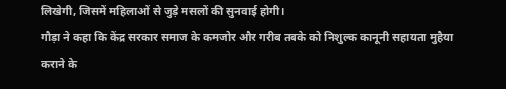लिखेगी, जिसमें महिलाओं से जुड़े मसलों की सुनवाई होगी।
गौड़ा ने कहा कि केंद्र सरकार समाज के कमजोर और गरीब तबके को निशुल्क कानूनी सहायता मुहैया कराने के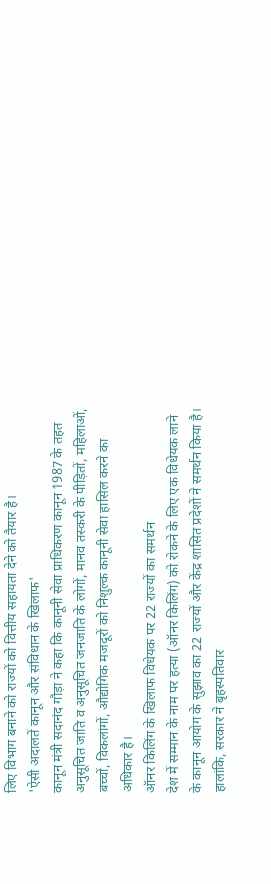लिए विभाग बनाने को राज्यों को वित्तीय सहायता देने को तैयार है।
'ऐसी अदालतें कानून और संविधान के खिलाफ'
कानून मंत्री सदानंद गौड़ा ने कहा कि कानूनी सेवा प्राधिकरण कानून 1987 के तहत अनुसूचित जाति व अनुसूचित जनजाति के लोगों, मानव तस्करी के पीड़ितों, महिलाओं, बच्चों, विकलांगों, औद्योगिक मजदूरों को निशुल्क कानूनी सेवा हासिल करने का अधिकार है।
ऑनर किलिंग के खिलाफ विधेयक पर 22 राज्यों का समर्थन
देश में सम्मान के नाम पर हत्या (ऑनर किलिंग) को रोकने के लिए एक विधेयक लाने के कानून आयोग के सुझाव का 22 राज्यों और केंद्र शासित प्रदेशों ने समर्थन किया है। हालांकि, सरकार ने बृहस्पतिवार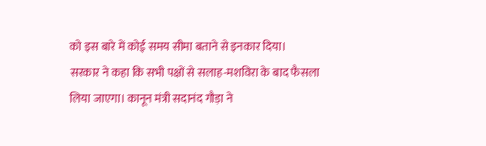को इस बारे में कोई समय सीमा बताने से इनकार दिया।
सरकार ने कहा कि सभी पक्षों से सलाह-मशविरा के बाद फैसला लिया जाएगा। कानून मंत्री सदानंद गौड़ा ने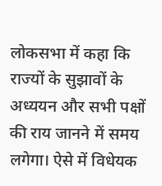लोकसभा में कहा कि राज्यों के सुझावों के अध्ययन और सभी पक्षों की राय जानने में समय लगेगा। ऐसे में विधेयक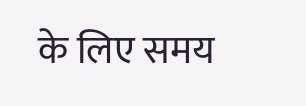के लिए समय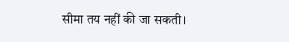सीमा तय नहीं की जा सकती।